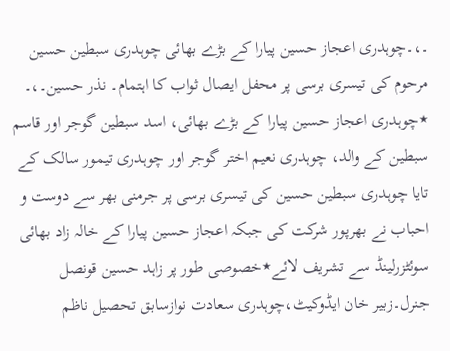۔،۔چوہدری اعجاز حسین پیارا کے بڑے بھائی چوہدری سبطین حسین مرحوم کی تیسری برسی پر محفل ایصال ثواب کا اہتمام۔ نذر حسین۔،۔
٭چوہدری اعجاز حسین پیارا کے بڑے بھائی، اسد سبطین گوجر اور قاسم سبطین کے والد، چوہدری نعیم اختر گوجر اور چوہدری تیمور سالک کے تایا چوہدری سبطین حسین کی تیسری برسی پر جرمنی بھر سے دوست و احباب نے بھرپور شرکت کی جبکہ اعجاز حسین پیارا کے خالہ زاد بھائی سوئٹزرلینڈ سے تشریف لائے٭خصوصی طور پر زاہد حسین قونصل جنرل۔زبیر خان ایڈوکیٹ،چوہدری سعادت نوازسابق تحصیل ناظم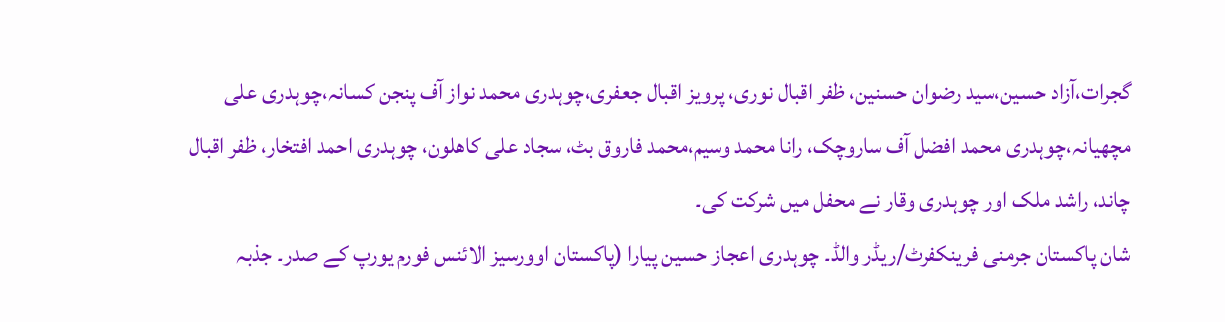گجرات،آزاد حسین،سید رضوان حسنین، ظفر اقبال نوری، پرویز اقبال جعفری،چوہدری محمد نواز آف پنجن کسانہ،چوہدری علی مچھیانہ،چوہدری محمد افضل آف ساروچک، رانا محمد وسیم،محمد فاروق بٹ، سجاد علی کاھلون، چوہدری احمد افتخار، ظفر اقبال چاند، راشد ملک اور چوہدری وقار نے محفل میں شرکت کی۔
شان پاکستان جرمنی فرینکفرٹ/ریڈر والڈ۔ چوہدری اعجاز حسین پیارا (پاکستان اوورسیز الائنس فورم یورپ کے صدر۔ جذبہ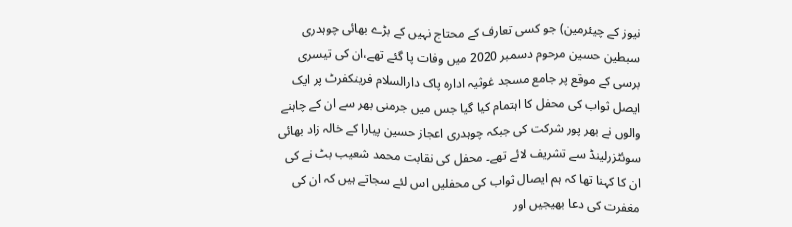نیوز کے چیئرمین) جو کسی تعارف کے محتاج نہیں کے بڑے بھائی چوہدری سبطین حسین مرحوم دسمبر 2020 میں وفات پا گئے تھے،ان کی تیسری برسی کے موقع پر جامع مسجد غوثیہ ادارہ پاک دارالسلام فرینکفرٹ پر ایک ایصل ثواب کی محفل کا اہتمام کیا گیا جس میں جرمنی بھر سے ان کے چاہنے والوں نے بھر پور شرکت کی جبکہ چوہدری اعجاز حسین پیارا کے خالہ زاد بھائی سوئٹزرلینڈ سے تشریف لائے تھے۔ محفل کی نقابت محمد شعیب بٹ نے کی ان کا کہنا تھا کہ ہم ایصال ثواب کی محفلیں اس لئے سجاتے ہیں کہ ان کی مغفرت کی دعا بھیجیں اور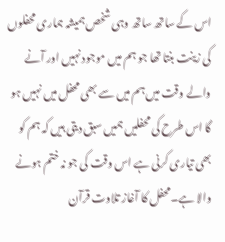اس کے ساتھ ساتھ وہی شخص ہمیشہ ہماری محفلوں کی زینت بنتا تھا جو ہم میں موجود نہیں اور آنے والے وقت میں ہم میں سے بھی محفل میں نہیں ہو گا اس طرح کی محفلیں ہمیں سبق دیتی ہیں کہ ہم کو بھی تیاری کرنی ہے اس وقت کی جو نہ ختم ہونے والا ہے۔محفل کا آغاز تلاوت قرآن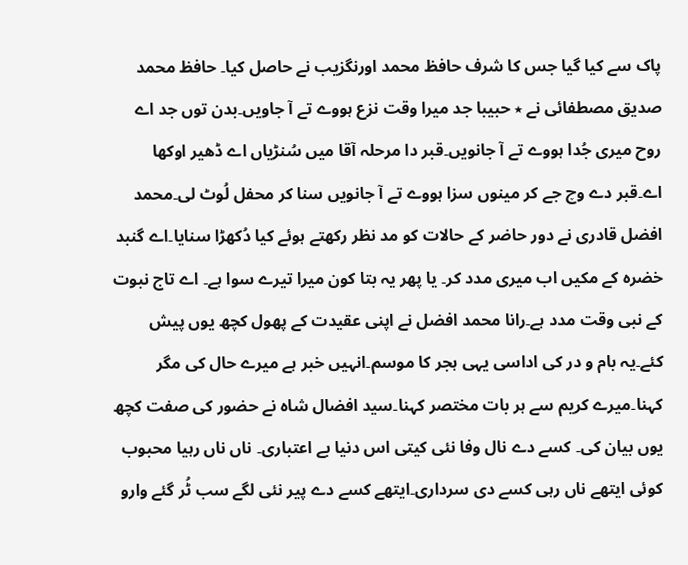پاک سے کیا گیا جس کا شرف حافظ محمد اورنگزیب نے حاصل کیا۔ حافظ محمد صدیق مصطفائی نے ٭ حبیبا جد میرا وقت نزع ہووے تے آ جاویں۔بدن توں جد اے روح میری جُدا ہووے تے آ جانویں۔قبر دا مرحلہ آقا میں سُنڑیاں اے ڈھیر اوکھا اے۔قبر دے وچ جے کر مینوں سزا ہووے تے آ جانویں سنا کر محفل لُوٹ لی۔محمد افضل قادری نے دور حاضر کے حالات کو مد نظر رکھتے ہوئے کیا دُکھڑا سنایا۔اے گنبد خضرہ کے مکیں اب میری مدد کر۔ یا پھر یہ بتا کون میرا تیرے سوا ہے۔ اے تاج نبوت کے نبی وقت مدد ہے۔رانا محمد افضل نے اپنی عقیدت کے پھول کچھ یوں پیش کئے۔یہ بام و در کی اداسی یہی ہجر کا موسم۔انہیں خبر ہے میرے حال کی مگر کہنا۔میرے کریم سے ہر بات مختصر کہنا۔سید افضال شاہ نے حضور کی صفت کچھ یوں بیان کی۔ کسے دے نال وفا نئی کیتی اس دنیا بے اعتباری۔ ناں ناں رہیا محبوب کوئی ایتھے ناں رہی کسے دی سرداری۔ایتھے کسے دے پیر نئی لگے سب ٹُر گئے وارو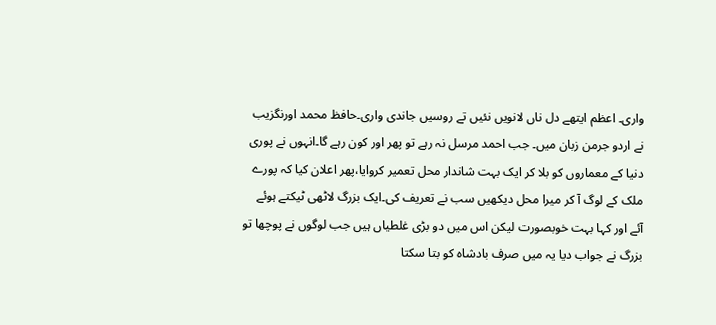واری۔ اعظم ایتھے دل ناں لانویں نئیں تے روسیں جاندی واری۔حافظ محمد اورنگزیب نے اردو جرمن زبان میں۔ جب احمد مرسل نہ رہے تو پھر اور کون رہے گا۔انہوں نے پوری دنیا کے معماروں کو بلا کر ایک بہت شاندار محل تعمیر کروایا،پھر اعلان کیا کہ پورے ملک کے لوگ آ کر میرا محل دیکھیں سب نے تعریف کی۔ایک بزرگ لاٹھی ٹیکتے ہوئے آئے اور کہا بہت خوبصورت لیکن اس میں دو بڑی غلطیاں ہیں جب لوگوں نے پوچھا تو بزرگ نے جواب دیا یہ میں صرف بادشاہ کو بتا سکتا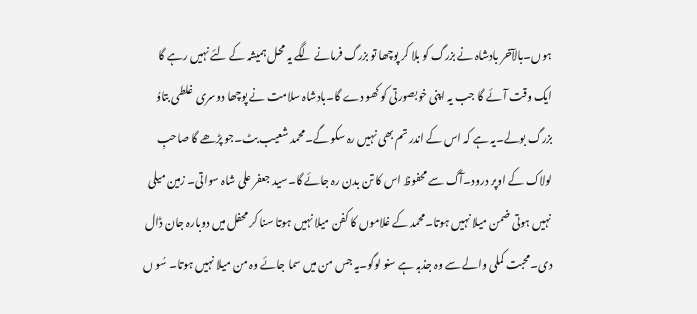ہوں۔بالآخر بادشاہ نے بزرگ کو بلا کر پوچھا تو بزرگ فرمانے لگے یہ محل ہمیشہ کے لئے نہیں رہے گا ایک وقت آئے گا جب یہ اپنی خوبصورتی کو کھو دے گا۔بادشاہ سلامت نے پوچھا دوسری غلطی بتاوُ بزرگ بولے۔یہ ہے کہ اس کے اندر تم بھی نہیں رہ سکو گے۔محمد شعیب بٹ۔جو پڑھے گا صاحبِ لولاک کے اوپر درود۔آگ سے محفوظ اس کا تن بدن رہ جائے گا۔سید جعفر علی شاہ سواتی۔ زمین میلی نہیں ہوتی ضمن میلا نہیں ہوتا۔محمد کے غلاموں کا کفن میلا نہیں ہوتا سنا کر محفل میں دوبارہ جان ڈال دی۔محبت کملی والے سے وہ جذبہ ہے سنو لوگو۔یہ جس من میں سما جائے وہ من میلا نہیں ہوتا۔ سُو ں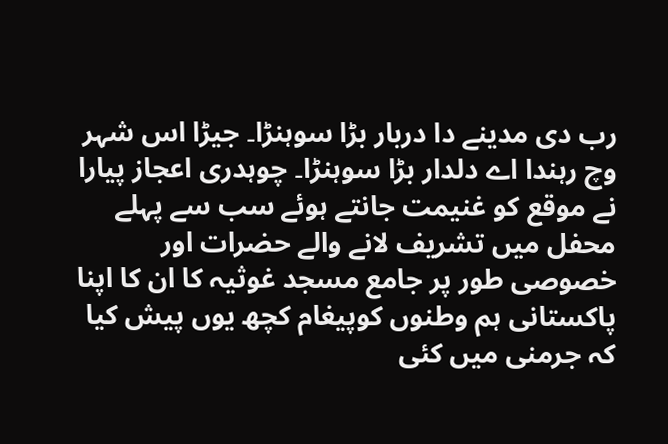رب دی مدینے دا دربار بڑا سوہنڑا۔ جیڑا اس شہر وچ رہندا اے دلدار بڑا سوہنڑا۔ چوہدری اعجاز پیارا نے موقع کو غنیمت جانتے ہوئے سب سے پہلے محفل میں تشریف لانے والے حضرات اور خصوصی طور پر جامع مسجد غوثیہ کا ان کا اپنا پاکستانی ہم وطنوں کوپیغام کچھ یوں پیش کیا کہ جرمنی میں کئی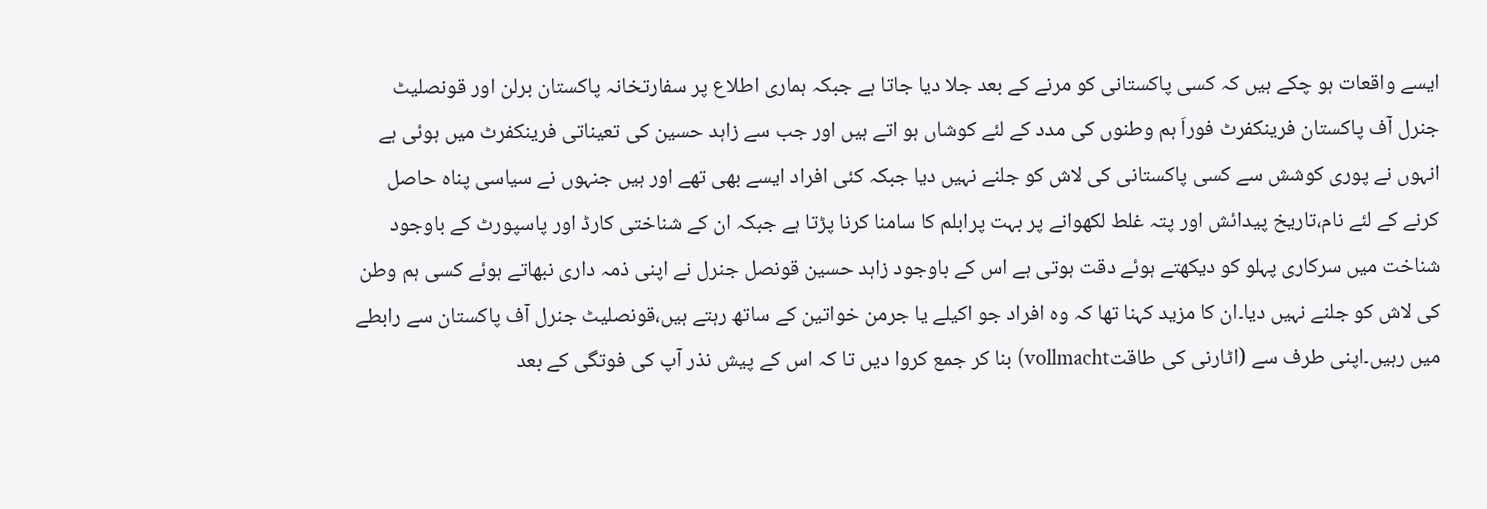ایسے واقعات ہو چکے ہیں کہ کسی پاکستانی کو مرنے کے بعد جلا دیا جاتا ہے جبکہ ہماری اطلاع پر سفارتخانہ پاکستان برلن اور قونصلیٹ جنرل آف پاکستان فرینکفرٹ فوراَ ہم وطنوں کی مدد کے لئے کوشاں ہو اتے ہیں اور جب سے زاہد حسین کی تعیناتی فرینکفرٹ میں ہوئی ہے انہوں نے پوری کوشش سے کسی پاکستانی کی لاش کو جلنے نہیں دیا جبکہ کئی افراد ایسے بھی تھے اور ہیں جنہوں نے سیاسی پناہ حاصل کرنے کے لئے نام،تاریخ پیدائش اور پتہ غلط لکھوانے پر بہت پرابلم کا سامنا کرنا پڑتا ہے جبکہ ان کے شناختی کارڈ اور پاسپورٹ کے باوجود شناخت میں سرکاری پہلو کو دیکھتے ہوئے دقت ہوتی ہے اس کے باوجود زاہد حسین قونصل جنرل نے اپنی ذمہ داری نبھاتے ہوئے کسی ہم وطن کی لاش کو جلنے نہیں دیا۔ان کا مزید کہنا تھا کہ وہ افراد جو اکیلے یا جرمن خواتین کے ساتھ رہتے ہیں،قونصلیٹ جنرل آف پاکستان سے رابطے میں رہیں۔اپنی طرف سے (اٹارنی کی طاقتvollmacht) بنا کر جمع کروا دیں تا کہ اس کے پیش نذر آپ کی فوتگی کے بعد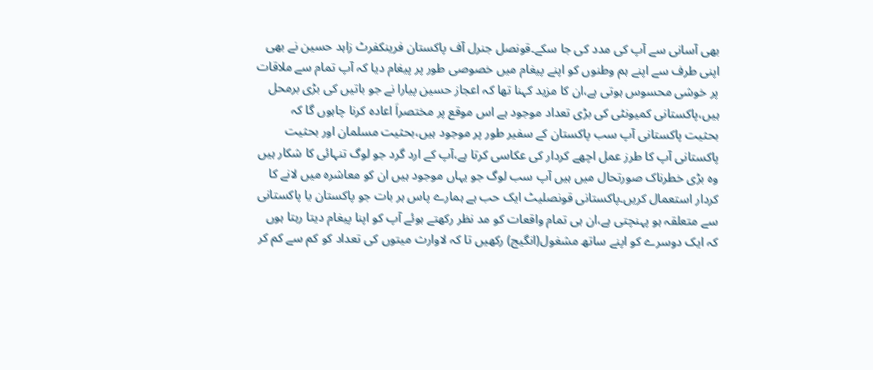بھی آسانی سے آپ کی مدد کی جا سکے۔قونصل جنرل آف پاکستان فرینکفرٹ زاہد حسین نے بھی اپنی طرف سے اپنے ہم وطنوں کو اپنے پیغام میں خصوصی طور پر پیغام دیا کہ آپ تمام سے ملاقات پر خوشی محسوس ہوتی ہے،ان کا مزید کہنا تھا کہ اعجاز حسین پیارا نے جو باتیں کی بڑی برمحل ہیں،پاکستانی کمیونٹی کی بڑی تعداد موجود ہے اس موقع پر مختصراَ اعادہ کرنا چاہوں گا کہ بحثیت پاکستانی آپ سب پاکستان کے سفیر طور پر موجود ہیں،بحثیت مسلمان اور بحثیت پاکستانی آپ کا طرز عمل اچھے کردار کی عکاسی کرتا ہے،آپ کے ارد گرد جو لوگ تنہائی کا شکار ہیں وہ بڑی خطرناک صورتحال میں ہیں آپ سب لوگ جو یہاں موجود ہیں ان کو معاشرہ میں لانے کا کردار استعمال کریں۔پاکستانی قونصلیٹ ایک حب ہے ہمارے پاس ہر بات جو پاکستان یا پاکستانی سے متعلقہ ہو پہنچتی ہے،ان ہی تمام واقعات کو مد نظر رکھتے ہوئے آپ کو اپنا پیغام دیتا رہتا ہوں کہ ایک دوسرے کو اپنے ساتھ مشغول(انگیج) رکھیں تا کہ لاوارث میتوں کی تعداد کو کم سے کم کر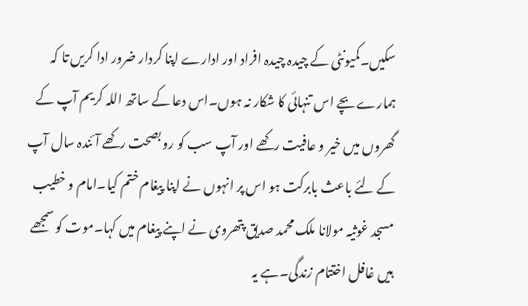سکیں۔کمیونٹی کے چیدہ چیدہ افراد اور ادارے اپنا کردار ضرور ادا کریں تا کہ ہمارے بچے اس تنہائی کا شکار نہ ہوں۔اس دعا کے ساتھ اللہ کریم آپ کے گھروں میں خیر و عافیت رکھے اور آپ سب کو رو بصحت رکھے آئندہ سال آپ کے لئے باعث بابرکت ہو اس پر انہوں نے اپنا پیغام ختم کیا۔امام و خطیب مسجد غوثیہ مولانا ملک محمد صدیق پتھروی نے اپنے پیغام میں کہا۔موت کو سمجھے ہیں غافل اختتام زندگی۔ہے یہ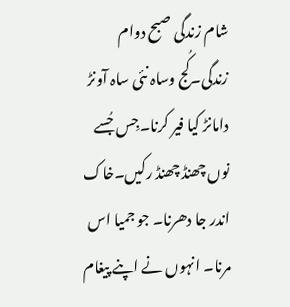شام زندگی صبح دوام زندگی۔کُج وساہ نئی ساہ آونڑ دامانڑ کیا فیر کرنا۔جِس جُسے نوں چھنڈ چھنڈ رکیں۔خاک اندر جا دھرنا۔ جو جمیا اس مرنا۔ انہوں نے اپنے پیغام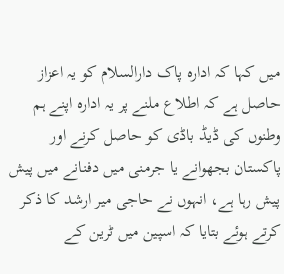میں کہا کہ ادارہ پاک دارالسلام کو یہ اعزاز حاصل ہے کہ اطلاع ملنے پر یہ ادارہ اپنے ہم وطنوں کی ڈیڈ باڈی کو حاصل کرنے اور پاکستان بجھوانے یا جرمنی میں دفنانے میں پیش پیش رہا ہے، انہوں نے حاجی میر ارشد کا ذکر کرتے ہوئے بتایا کہ اسپین میں ٹرین کے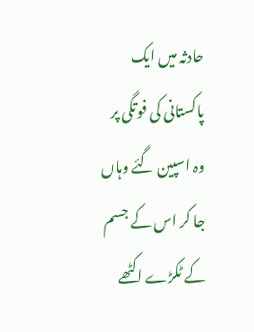حادثہ میں ایک پاکستانی کی فوتگی پر وہ اسپین گئے وہاں جا کر اس کے جسم کے ٹکڑے اکٹھے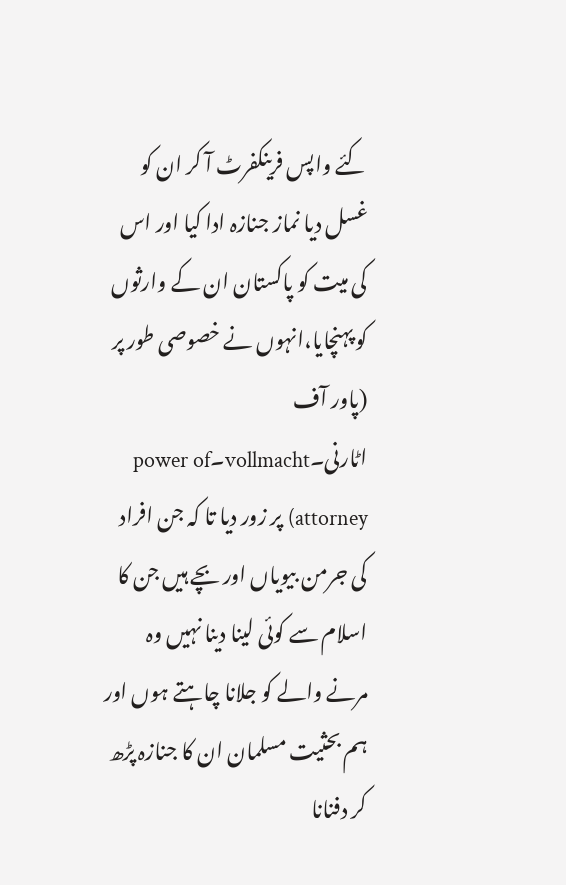کئے واپس فرینکفرٹ آ کر ان کو غسل دیا نماز جنازہ ادا کیا اور اس کی میت کو پاکستان ان کے وارثوں کو پہنچایا،انہوں نے خصوصی طور پر (پاور آف اٹارنی۔vollmacht۔power of attorney) پر زور دیا تا کہ جن افراد کی جرمن بیویاں اور بچے ہیں جن کا اسلام سے کوئی لینا دینا نہیں وہ مرنے والے کو جلانا چاہتے ہوں اور ہم بحثیت مسلمان ان کا جنازہ پڑھ کر دفنانا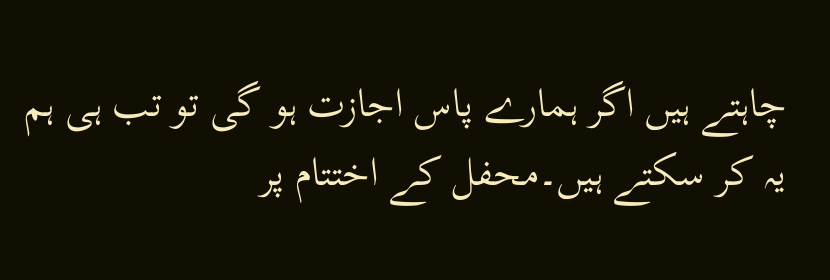چاہتے ہیں اگر ہمارے پاس اجازت ہو گی تو تب ہی ہم یہ کر سکتے ہیں۔محفل کے اختتام پر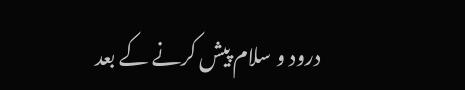درود و سلام پیش کرنے کے بعد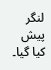لنگر پیش کیا گیا۔